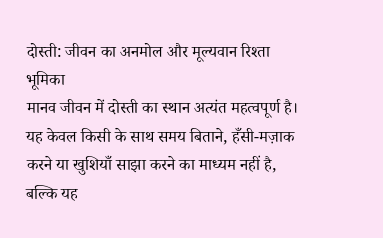दोस्ती: जीवन का अनमोल और मूल्यवान रिश्ता
भूमिका
मानव जीवन में दोस्ती का स्थान अत्यंत महत्वपूर्ण है। यह केवल किसी के साथ समय बिताने, हँसी-मज़ाक करने या खुशियाँ साझा करने का माध्यम नहीं है, बल्कि यह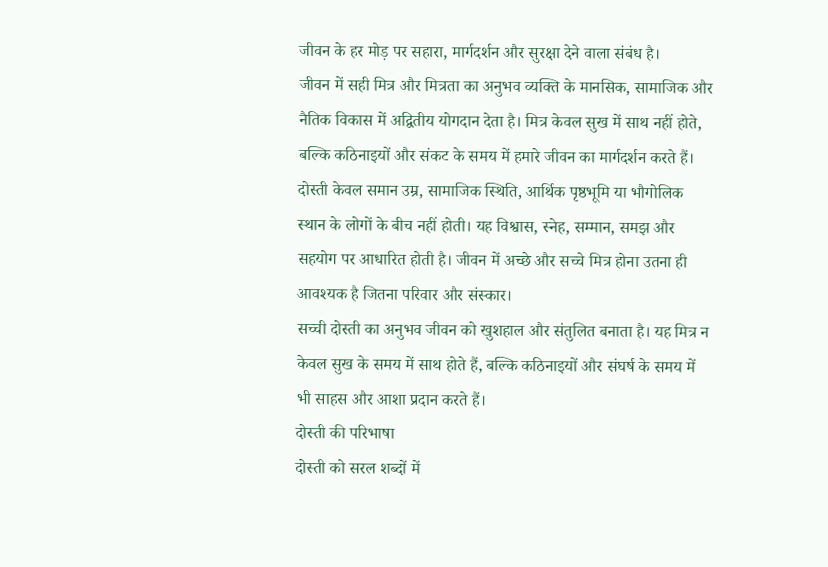जीवन के हर मोड़ पर सहारा, मार्गदर्शन और सुरक्षा देने वाला संबंध है।
जीवन में सही मित्र और मित्रता का अनुभव व्यक्ति के मानसिक, सामाजिक और नैतिक विकास में अद्वितीय योगदान देता है। मित्र केवल सुख में साथ नहीं होते, बल्कि कठिनाइयों और संकट के समय में हमारे जीवन का मार्गदर्शन करते हैं।
दोस्ती केवल समान उम्र, सामाजिक स्थिति, आर्थिक पृष्ठभूमि या भौगोलिक स्थान के लोगों के बीच नहीं होती। यह विश्वास, स्नेह, सम्मान, समझ और सहयोग पर आधारित होती है। जीवन में अच्छे और सच्चे मित्र होना उतना ही आवश्यक है जितना परिवार और संस्कार।
सच्ची दोस्ती का अनुभव जीवन को खुशहाल और संतुलित बनाता है। यह मित्र न केवल सुख के समय में साथ होते हैं, बल्कि कठिनाइयों और संघर्ष के समय में भी साहस और आशा प्रदान करते हैं।
दोस्ती की परिभाषा
दोस्ती को सरल शब्दों में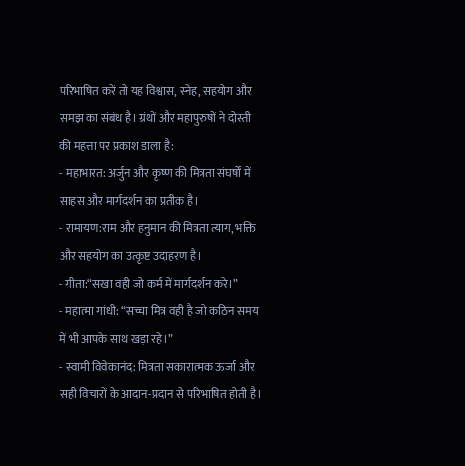परिभाषित करें तो यह विश्वास, स्नेह, सहयोग और समझ का संबंध है। ग्रंथों और महापुरुषों ने दोस्ती की महत्ता पर प्रकाश डाला है:
- महाभारत: अर्जुन और कृष्ण की मित्रता संघर्षों में साहस और मार्गदर्शन का प्रतीक है।
- रामायण:राम और हनुमान की मित्रता त्याग, भक्ति और सहयोग का उत्कृष्ट उदाहरण है।
- गीता:“सखा वही जो कर्म में मार्गदर्शन करे।”
- महात्मा गांधी: “सच्चा मित्र वही है जो कठिन समय में भी आपके साथ खड़ा रहे।”
- स्वामी विवेकानंद: मित्रता सकारात्मक ऊर्जा और सही विचारों के आदान-प्रदान से परिभाषित होती है।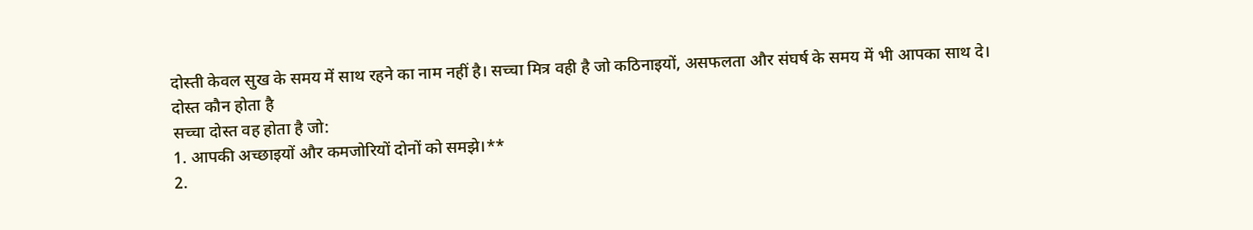दोस्ती केवल सुख के समय में साथ रहने का नाम नहीं है। सच्चा मित्र वही है जो कठिनाइयों, असफलता और संघर्ष के समय में भी आपका साथ दे।
दोस्त कौन होता है
सच्चा दोस्त वह होता है जो:
1. आपकी अच्छाइयों और कमजोरियों दोनों को समझे।**
2.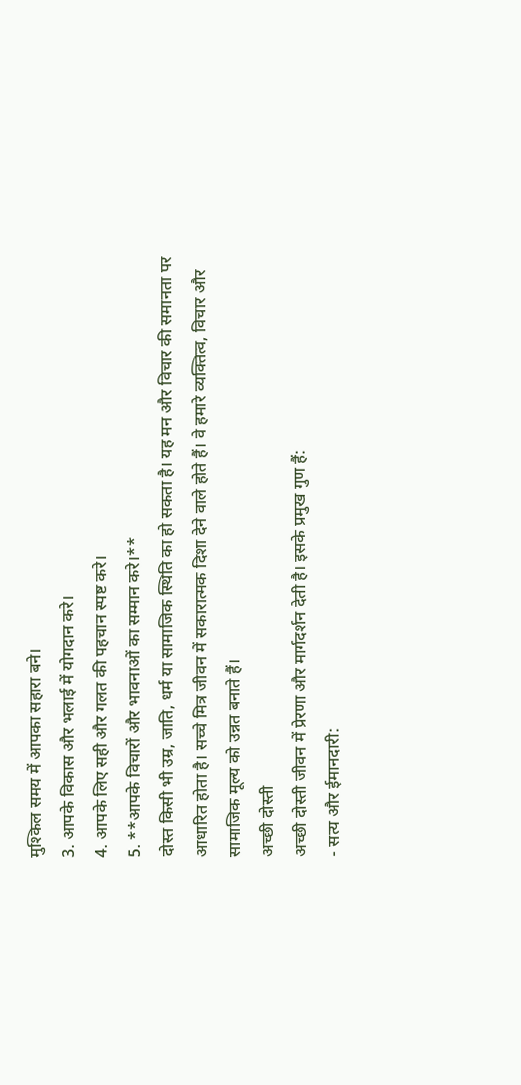मुश्किल समय में आपका सहारा बने।
3. आपके विकास और भलाई में योगदान करे।
4. आपके लिए सही और गलत की पहचान स्पष्ट करे।
5. **आपके विचारों और भावनाओं का सम्मान करे।**
दोस्त किसी भी उम्र, जाति, धर्म या सामाजिक स्थिति का हो सकता है। यह मन और विचार की समानता पर आधारित होता है। सच्चे मित्र जीवन में सकारात्मक दिशा देने वाले होते हैं। वे हमारे व्यक्तित्व, विचार और सामाजिक मूल्य को उन्नत बनाते हैं।
अच्छी दोस्ती
अच्छी दोस्ती जीवन में प्रेरणा और मार्गदर्शन देती है। इसके प्रमुख गुण हैं:
- सत्य और ईमानदारी: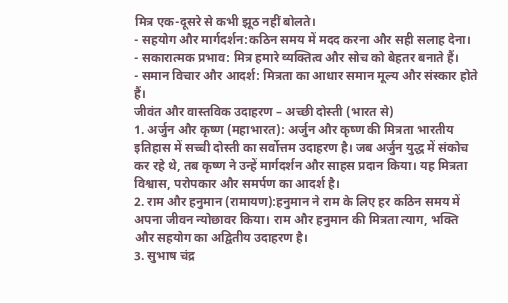मित्र एक-दूसरे से कभी झूठ नहीं बोलते।
- सहयोग और मार्गदर्शन:कठिन समय में मदद करना और सही सलाह देना।
- सकारात्मक प्रभाव: मित्र हमारे व्यक्तित्व और सोच को बेहतर बनाते हैं।
- समान विचार और आदर्श: मित्रता का आधार समान मूल्य और संस्कार होते हैं।
जीवंत और वास्तविक उदाहरण – अच्छी दोस्ती (भारत से)
1. अर्जुन और कृष्ण (महाभारत): अर्जुन और कृष्ण की मित्रता भारतीय इतिहास में सच्ची दोस्ती का सर्वोत्तम उदाहरण है। जब अर्जुन युद्ध में संकोच कर रहे थे, तब कृष्ण ने उन्हें मार्गदर्शन और साहस प्रदान किया। यह मित्रता विश्वास, परोपकार और समर्पण का आदर्श है।
2. राम और हनुमान (रामायण):हनुमान ने राम के लिए हर कठिन समय में अपना जीवन न्योछावर किया। राम और हनुमान की मित्रता त्याग, भक्ति और सहयोग का अद्वितीय उदाहरण है।
3. सुभाष चंद्र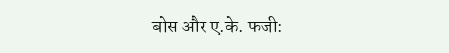बोस और ए.के. फजी: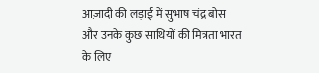आज़ादी की लड़ाई में सुभाष चंद्र बोस और उनके कुछ साथियों की मित्रता भारत के लिए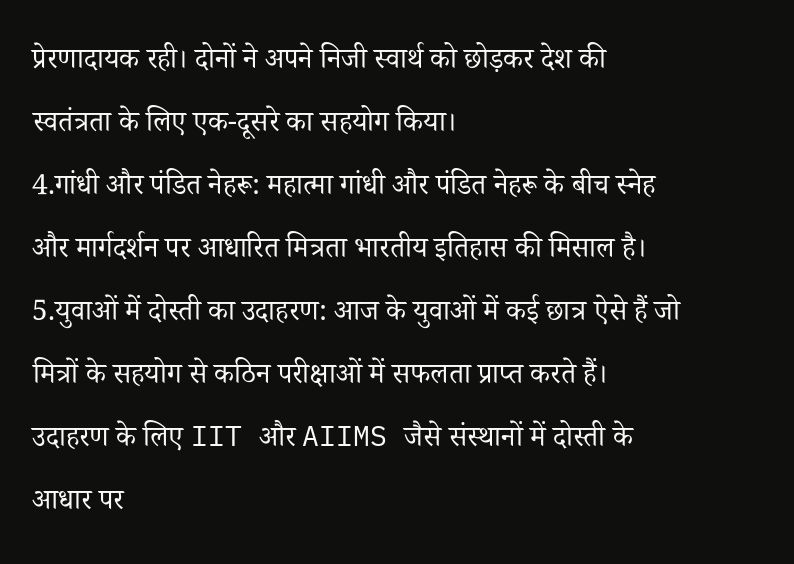प्रेरणादायक रही। दोनों ने अपने निजी स्वार्थ को छोड़कर देश की स्वतंत्रता के लिए एक-दूसरे का सहयोग किया।
4.गांधी और पंडित नेहरू: महात्मा गांधी और पंडित नेहरू के बीच स्नेह और मार्गदर्शन पर आधारित मित्रता भारतीय इतिहास की मिसाल है।
5.युवाओं में दोस्ती का उदाहरण: आज के युवाओं में कई छात्र ऐसे हैं जो मित्रों के सहयोग से कठिन परीक्षाओं में सफलता प्राप्त करते हैं। उदाहरण के लिए IIT और AIIMS जैसे संस्थानों में दोस्ती के आधार पर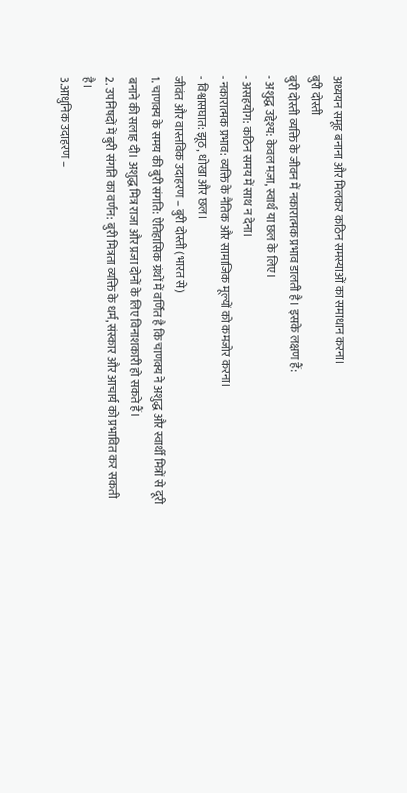अध्ययन समूह बनाना और मिलकर कठिन समस्याओं का समाधान करना।
बुरी दोस्ती
बुरी दोस्ती व्यक्ति के जीवन में नकारात्मक प्रभाव डालती है। इसके लक्षण हैं:
- अशुद्ध उद्देश्य: केवल मज़ा, स्वार्थ या छल के लिए।
- असहयोग: कठिन समय में साथ न देना।
- नकारात्मक प्रभाव: व्यक्ति के नैतिक और सामाजिक मूल्यों को कमजोर करना।
- विश्वासघात: झूठ, धोखा और छल।
जीवंत और वास्तविक उदाहरण – बुरी दोस्ती (भारत से)
1. चाणक्य के समय की बुरी संगति: ऐतिहासिक ग्रंथों में वर्णित है कि चाणक्य ने अशुद्ध और स्वार्थी मित्रों से दूरी बनाने की सलाह दी। अशुद्ध मित्र राजा और प्रजा दोनों के लिए विनाशकारी हो सकते हैं।
2. उपनिषदों में बुरी संगति का वर्णन: बुरी मित्रता व्यक्ति के धर्म, संस्कार और आचार्य को प्रभावित कर सकती है।
3.आधुनिक उदाहरण –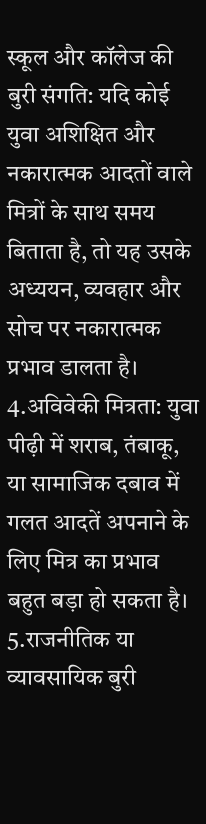स्कूल और कॉलेज की बुरी संगति: यदि कोई युवा अशिक्षित और नकारात्मक आदतों वाले मित्रों के साथ समय बिताता है, तो यह उसके अध्ययन, व्यवहार और सोच पर नकारात्मक प्रभाव डालता है।
4.अविवेकी मित्रता: युवा पीढ़ी में शराब, तंबाकू, या सामाजिक दबाव में गलत आदतें अपनाने के लिए मित्र का प्रभाव बहुत बड़ा हो सकता है।
5.राजनीतिक या व्यावसायिक बुरी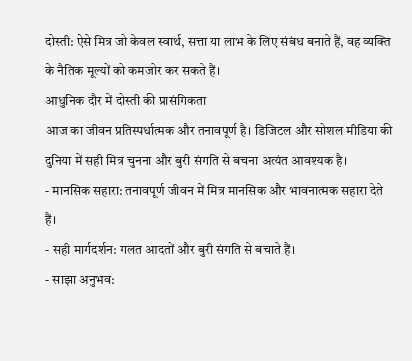दोस्ती: ऐसे मित्र जो केवल स्वार्थ, सत्ता या लाभ के लिए संबंध बनाते हैं, वह व्यक्ति के नैतिक मूल्यों को कमजोर कर सकते हैं।
आधुनिक दौर में दोस्ती की प्रासंगिकता
आज का जीवन प्रतिस्पर्धात्मक और तनावपूर्ण है। डिजिटल और सोशल मीडिया की दुनिया में सही मित्र चुनना और बुरी संगति से बचना अत्यंत आवश्यक है।
- मानसिक सहारा: तनावपूर्ण जीवन में मित्र मानसिक और भावनात्मक सहारा देते हैं।
- सही मार्गदर्शन: गलत आदतों और बुरी संगति से बचाते हैं।
- साझा अनुभव: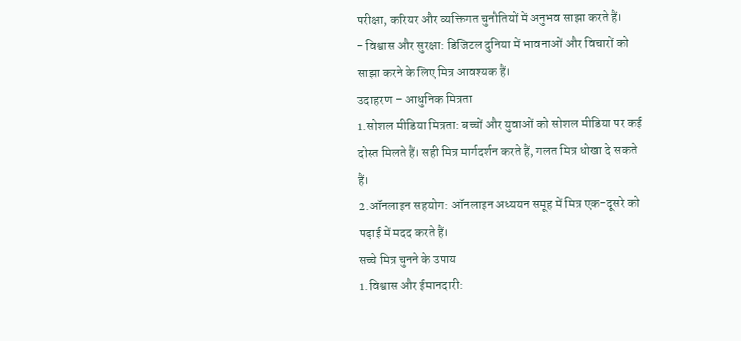परीक्षा, करियर और व्यक्तिगत चुनौतियों में अनुभव साझा करते हैं।
- विश्वास और सुरक्षा: डिजिटल दुनिया में भावनाओं और विचारों को साझा करने के लिए मित्र आवश्यक हैं।
उदाहरण – आधुनिक मित्रता
1.सोशल मीडिया मित्रता: बच्चों और युवाओं को सोशल मीडिया पर कई दोस्त मिलते हैं। सही मित्र मार्गदर्शन करते हैं, गलत मित्र धोखा दे सकते हैं।
2.ऑनलाइन सहयोग: ऑनलाइन अध्ययन समूह में मित्र एक-दूसरे को पढ़ाई में मदद करते हैं।
सच्चे मित्र चुनने के उपाय
1.विश्वास और ईमानदारी: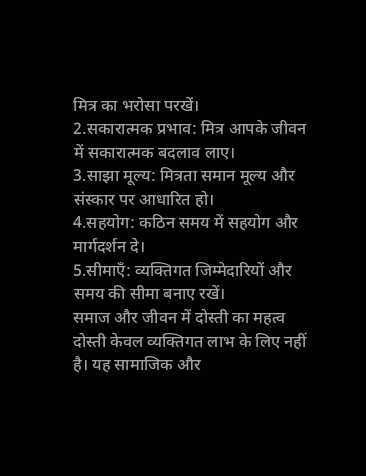मित्र का भरोसा परखें।
2.सकारात्मक प्रभाव: मित्र आपके जीवन में सकारात्मक बदलाव लाए।
3.साझा मूल्य: मित्रता समान मूल्य और संस्कार पर आधारित हो।
4.सहयोग: कठिन समय में सहयोग और मार्गदर्शन दे।
5.सीमाएँ: व्यक्तिगत जिम्मेदारियों और समय की सीमा बनाए रखें।
समाज और जीवन में दोस्ती का महत्व
दोस्ती केवल व्यक्तिगत लाभ के लिए नहीं है। यह सामाजिक और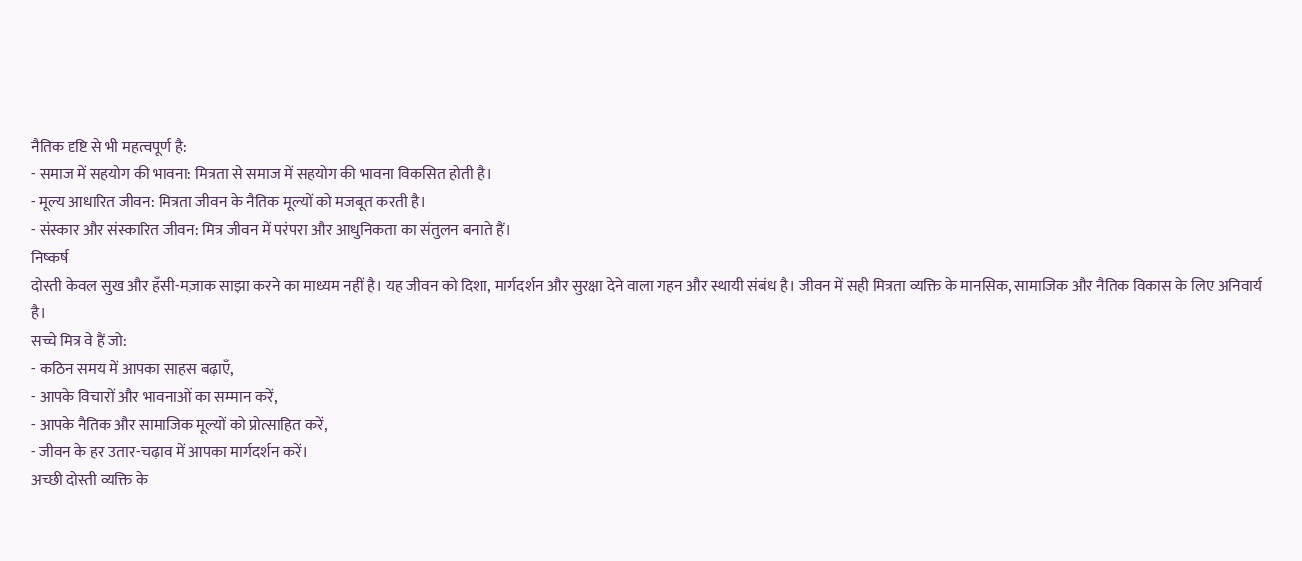नैतिक दृष्टि से भी महत्वपूर्ण है:
- समाज में सहयोग की भावना: मित्रता से समाज में सहयोग की भावना विकसित होती है।
- मूल्य आधारित जीवन: मित्रता जीवन के नैतिक मूल्यों को मजबूत करती है।
- संस्कार और संस्कारित जीवन: मित्र जीवन में परंपरा और आधुनिकता का संतुलन बनाते हैं।
निष्कर्ष
दोस्ती केवल सुख और हँसी-मज़ाक साझा करने का माध्यम नहीं है। यह जीवन को दिशा, मार्गदर्शन और सुरक्षा देने वाला गहन और स्थायी संबंध है। जीवन में सही मित्रता व्यक्ति के मानसिक, सामाजिक और नैतिक विकास के लिए अनिवार्य है।
सच्चे मित्र वे हैं जो:
- कठिन समय में आपका साहस बढ़ाएँ,
- आपके विचारों और भावनाओं का सम्मान करें,
- आपके नैतिक और सामाजिक मूल्यों को प्रोत्साहित करें,
- जीवन के हर उतार-चढ़ाव में आपका मार्गदर्शन करें।
अच्छी दोस्ती व्यक्ति के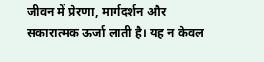जीवन में प्रेरणा, मार्गदर्शन और सकारात्मक ऊर्जा लाती है। यह न केवल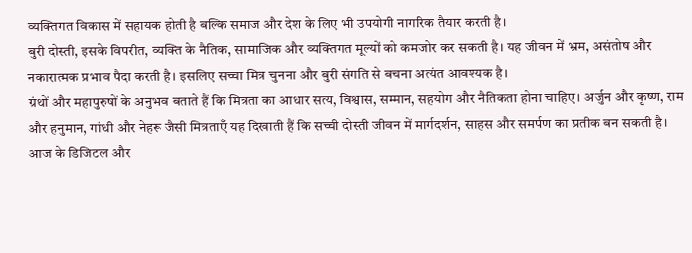व्यक्तिगत विकास में सहायक होती है बल्कि समाज और देश के लिए भी उपयोगी नागरिक तैयार करती है।
बुरी दोस्ती, इसके विपरीत, व्यक्ति के नैतिक, सामाजिक और व्यक्तिगत मूल्यों को कमजोर कर सकती है। यह जीवन में भ्रम, असंतोष और नकारात्मक प्रभाव पैदा करती है। इसलिए सच्चा मित्र चुनना और बुरी संगति से बचना अत्यंत आवश्यक है।
ग्रंथों और महापुरुषों के अनुभव बताते हैं कि मित्रता का आधार सत्य, विश्वास, सम्मान, सहयोग और नैतिकता होना चाहिए। अर्जुन और कृष्ण, राम और हनुमान, गांधी और नेहरू जैसी मित्रताएँ यह दिखाती हैं कि सच्ची दोस्ती जीवन में मार्गदर्शन, साहस और समर्पण का प्रतीक बन सकती है।
आज के डिजिटल और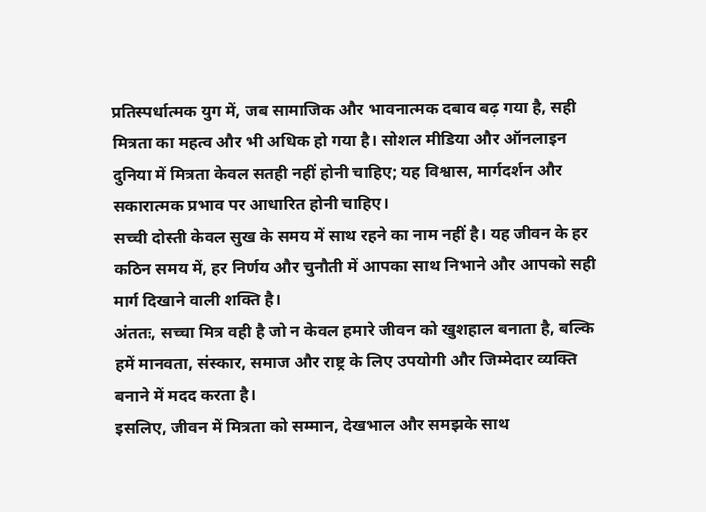प्रतिस्पर्धात्मक युग में, जब सामाजिक और भावनात्मक दबाव बढ़ गया है, सही मित्रता का महत्व और भी अधिक हो गया है। सोशल मीडिया और ऑनलाइन दुनिया में मित्रता केवल सतही नहीं होनी चाहिए; यह विश्वास, मार्गदर्शन और सकारात्मक प्रभाव पर आधारित होनी चाहिए।
सच्ची दोस्ती केवल सुख के समय में साथ रहने का नाम नहीं है। यह जीवन के हर कठिन समय में, हर निर्णय और चुनौती में आपका साथ निभाने और आपको सही मार्ग दिखाने वाली शक्ति है।
अंततः, सच्चा मित्र वही है जो न केवल हमारे जीवन को खुशहाल बनाता है, बल्कि हमें मानवता, संस्कार, समाज और राष्ट्र के लिए उपयोगी और जिम्मेदार व्यक्ति बनाने में मदद करता है।
इसलिए, जीवन में मित्रता को सम्मान, देखभाल और समझके साथ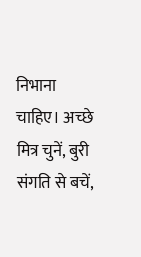निभाना चाहिए। अच्छे मित्र चुनें, बुरी संगति से बचें,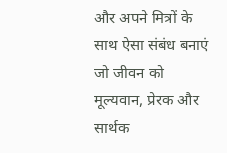और अपने मित्रों के साथ ऐसा संबंध बनाएं जो जीवन को मूल्यवान, प्रेरक और सार्थक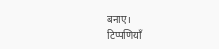बनाए।
टिप्पणियाँ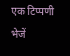एक टिप्पणी भेजें